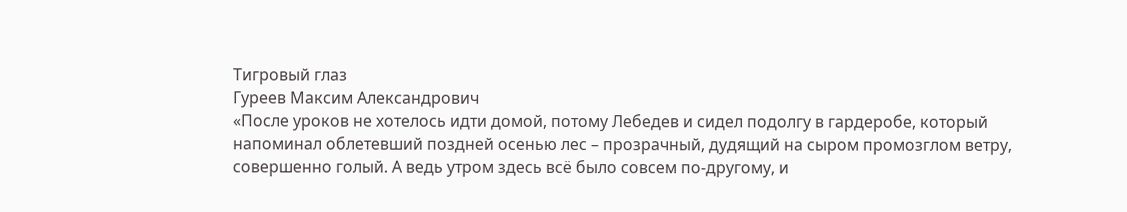Тигровый глаз
Гуреев Максим Александрович
«После уроков не хотелось идти домой, потому Лебедев и сидел подолгу в гардеробе, который напоминал облетевший поздней осенью лес – прозрачный, дудящий на сыром промозглом ветру, совершенно голый. А ведь утром здесь всё было совсем по-другому, и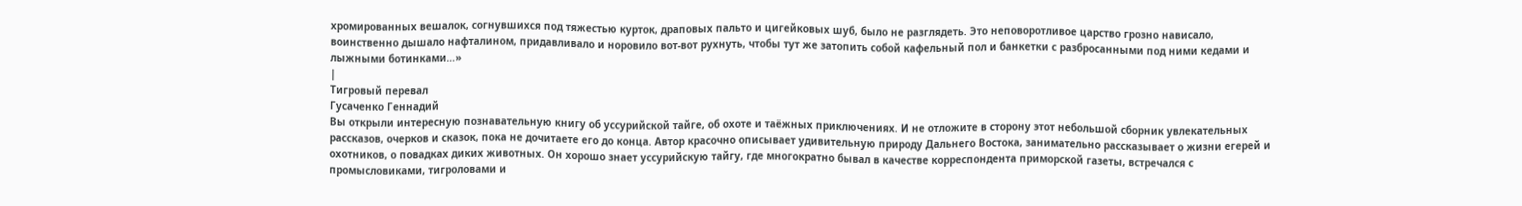хромированных вешалок, согнувшихся под тяжестью курток, драповых пальто и цигейковых шуб, было не разглядеть. Это неповоротливое царство грозно нависало, воинственно дышало нафталином, придавливало и норовило вот-вот рухнуть, чтобы тут же затопить собой кафельный пол и банкетки с разбросанными под ними кедами и лыжными ботинками…»
|
Тигровый перевал
Гусаченко Геннадий
Вы открыли интересную познавательную книгу об уссурийской тайге, об охоте и таёжных приключениях. И не отложите в сторону этот небольшой сборник увлекательных рассказов, очерков и сказок, пока не дочитаете его до конца. Автор красочно описывает удивительную природу Дальнего Востока, занимательно рассказывает о жизни егерей и охотников, о повадках диких животных. Он хорошо знает уссурийскую тайгу, где многократно бывал в качестве корреспондента приморской газеты, встречался с промысловиками, тигроловами и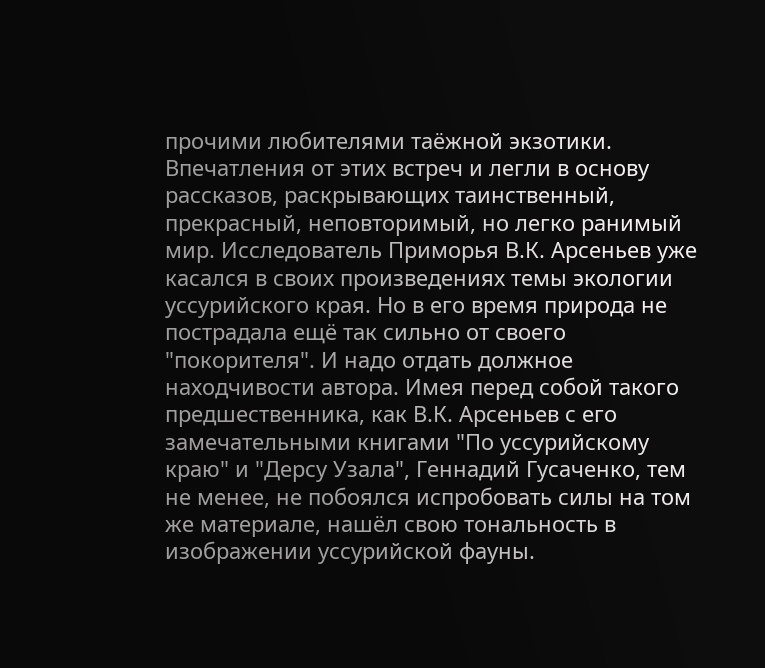прочими любителями таёжной экзотики. Впечатления от этих встреч и легли в основу рассказов, раскрывающих таинственный, прекрасный, неповторимый, но легко ранимый мир. Исследователь Приморья В.К. Арсеньев уже касался в своих произведениях темы экологии уссурийского края. Но в его время природа не пострадала ещё так сильно от своего "покорителя". И надо отдать должное находчивости автора. Имея перед собой такого предшественника, как В.К. Арсеньев с его замечательными книгами "По уссурийскому краю" и "Дерсу Узала", Геннадий Гусаченко, тем не менее, не побоялся испробовать силы на том же материале, нашёл свою тональность в изображении уссурийской фауны.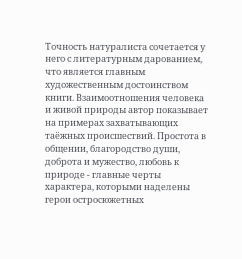Точность натуралиста сочетается у него с литературным дарованием, что является главным художественным достоинством книги. Взаимоотношения человека и живой природы автор показывает на примерах захватывающих таёжных происшествий. Простота в общении, благородство души, доброта и мужество, любовь к природе - главные черты характера, которыми наделены герои остросюжетных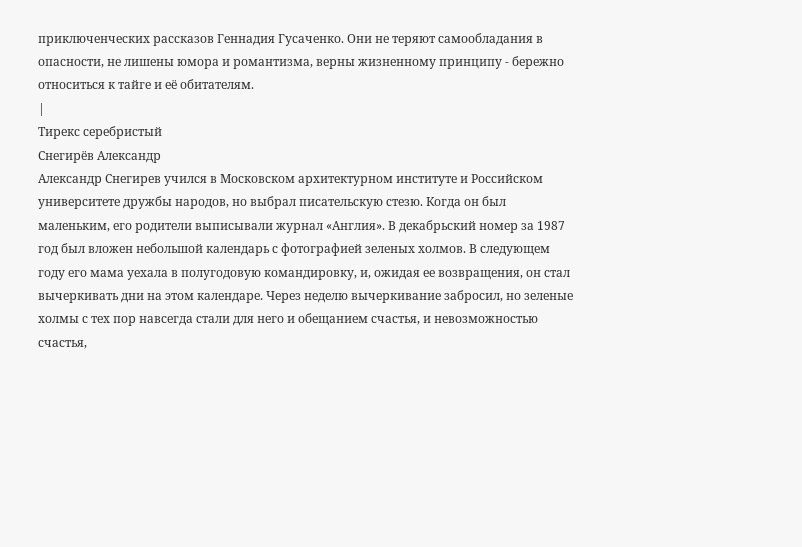приключенческих рассказов Геннадия Гусаченко. Они не теряют самообладания в опасности, не лишены юмора и романтизма, верны жизненному принципу - бережно относиться к тайге и её обитателям.
|
Тирекс серебристый
Снегирёв Александр
Александр Снегирев учился в Московском архитектурном институте и Российском университете дружбы народов, но выбрал писательскую стезю. Когда он был маленьким, его родители выписывали журнал «Англия». В декабрьский номер за 1987 год был вложен небольшой календарь с фотографией зеленых холмов. В следующем году его мама уехала в полугодовую командировку, и, ожидая ее возвращения, он стал вычеркивать дни на этом календаре. Через неделю вычеркивание забросил, но зеленые холмы с тех пор навсегда стали для него и обещанием счастья, и невозможностью счастья,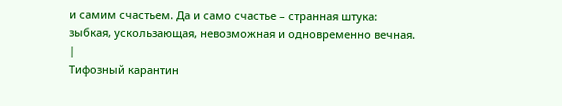и самим счастьем. Да и само счастье – странная штука: зыбкая, ускользающая, невозможная и одновременно вечная.
|
Тифозный карантин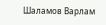Шаламов Варлам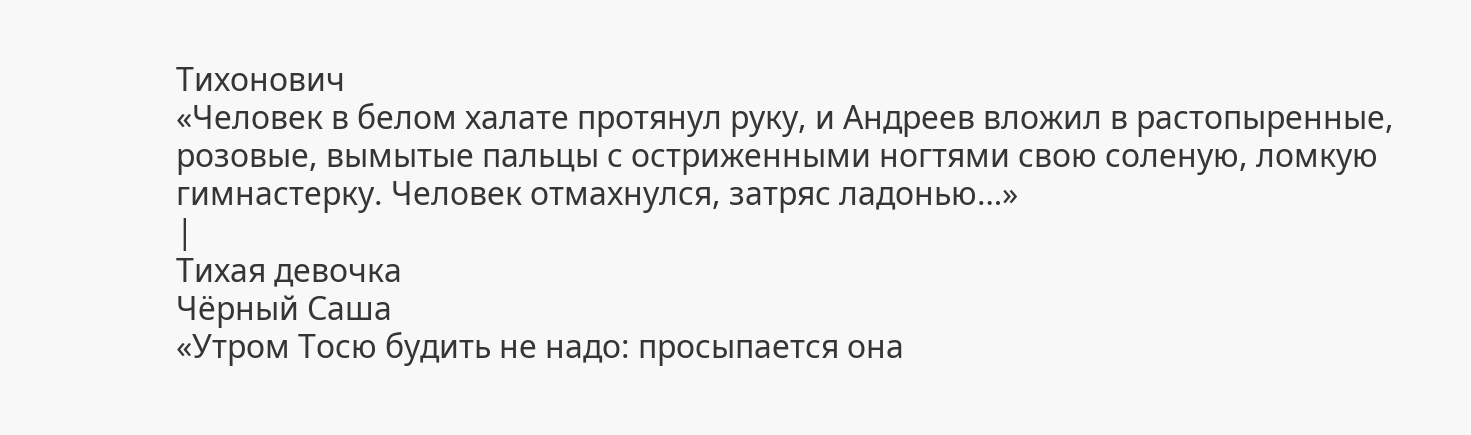Тихонович
«Человек в белом халате протянул руку, и Андреев вложил в растопыренные, розовые, вымытые пальцы с остриженными ногтями свою соленую, ломкую гимнастерку. Человек отмахнулся, затряс ладонью…»
|
Тихая девочка
Чёрный Саша
«Утром Тосю будить не надо: просыпается она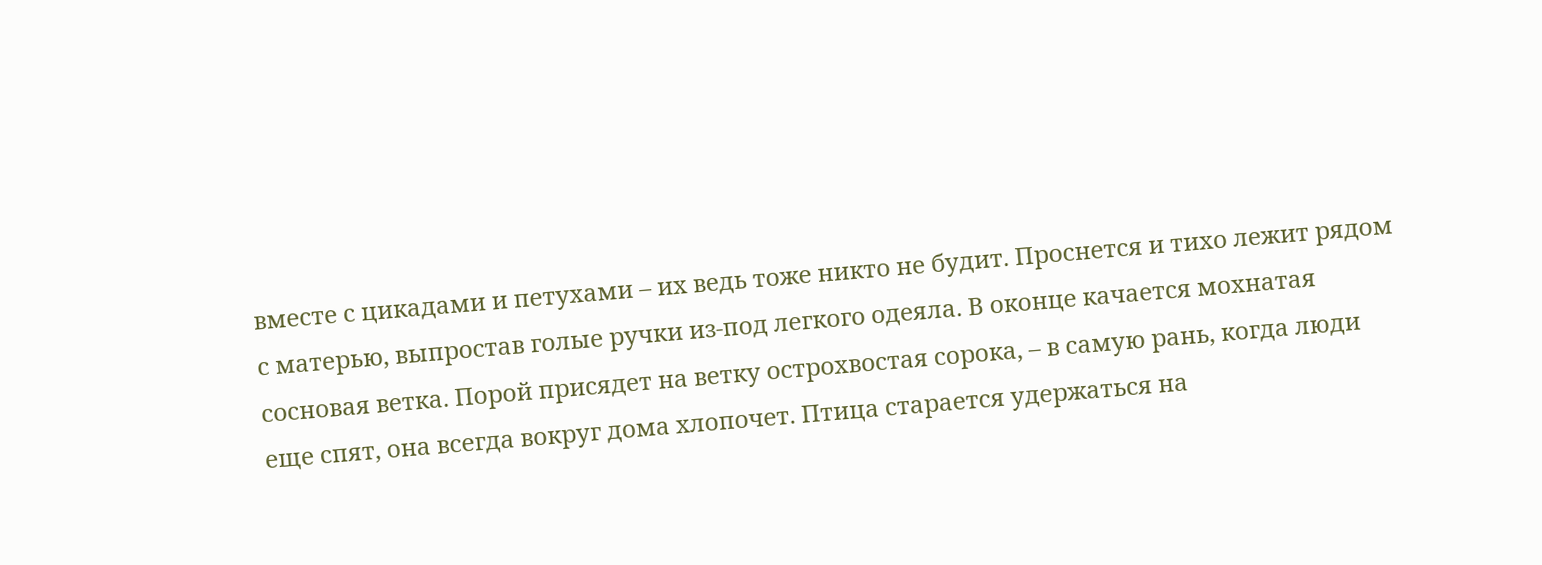вместе с цикадами и петухами – их ведь тоже никто не будит. Проснется и тихо лежит рядом с матерью, выпростав голые ручки из-под легкого одеяла. В оконце качается мохнатая сосновая ветка. Порой присядет на ветку острохвостая сорока, – в самую рань, когда люди еще спят, она всегда вокруг дома хлопочет. Птица старается удержаться на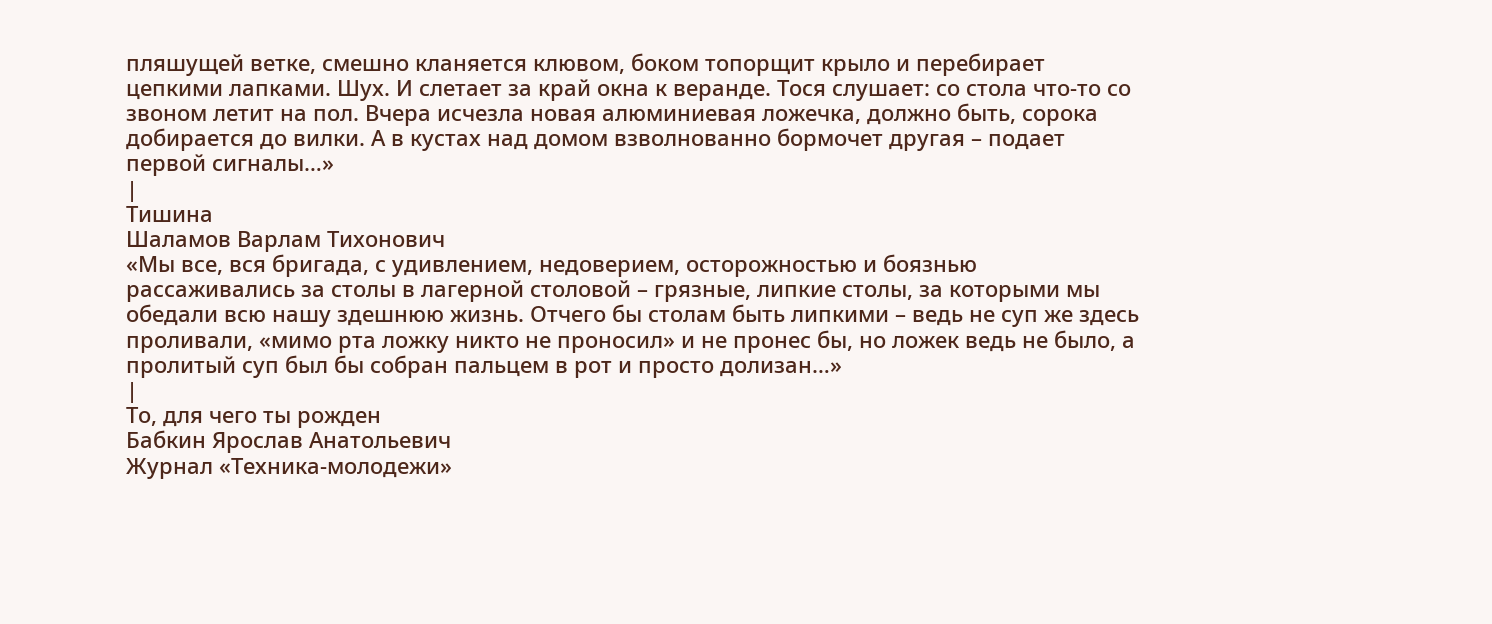пляшущей ветке, смешно кланяется клювом, боком топорщит крыло и перебирает цепкими лапками. Шух. И слетает за край окна к веранде. Тося слушает: со стола что-то со звоном летит на пол. Вчера исчезла новая алюминиевая ложечка, должно быть, сорока добирается до вилки. А в кустах над домом взволнованно бормочет другая – подает первой сигналы…»
|
Тишина
Шаламов Варлам Тихонович
«Мы все, вся бригада, с удивлением, недоверием, осторожностью и боязнью рассаживались за столы в лагерной столовой – грязные, липкие столы, за которыми мы обедали всю нашу здешнюю жизнь. Отчего бы столам быть липкими – ведь не суп же здесь проливали, «мимо рта ложку никто не проносил» и не пронес бы, но ложек ведь не было, а пролитый суп был бы собран пальцем в рот и просто долизан…»
|
То, для чего ты рожден
Бабкин Ярослав Анатольевич
Журнал «Техника-молодежи»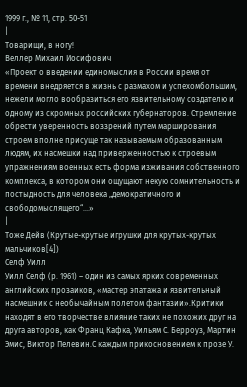1999 г., № 11, стр. 50-51
|
Товарищи, в ногу!
Веллер Михаил Иосифович
«Проект о введении единомыслия в России время от времени внедряется в жизнь с размахом и успехомбольшим, нежели могло вообразиться его язвительному создателю и одному из скромных российских губернаторов. Стремление обрести уверенность воззрений путем марширования строем вполне присуще так называемым образованным людям, их насмешки над приверженностью к строевым упражнениям военных есть форма изживания собственного комплекса, в котором они ощущают некую сомнительность и постыдность для человека „демократичного и свободомыслящего“…»
|
Тоже Дейв (Крутые-крутые игрушки для крутых-крутых мальчиков[4])
Селф Уилл
Уилл Селф (р. 1961) – один из самых ярких современных английских прозаиков, «мастер эпатажа и язвительный насмешник с необычайным полетом фантазии».Критики находят в его творчестве влияние таких не похожих друг на друга авторов, как Франц Кафка, Уильям С. Берроуз, Мартин Эмис, Виктор Пелевин.С каждым прикосновением к прозе У.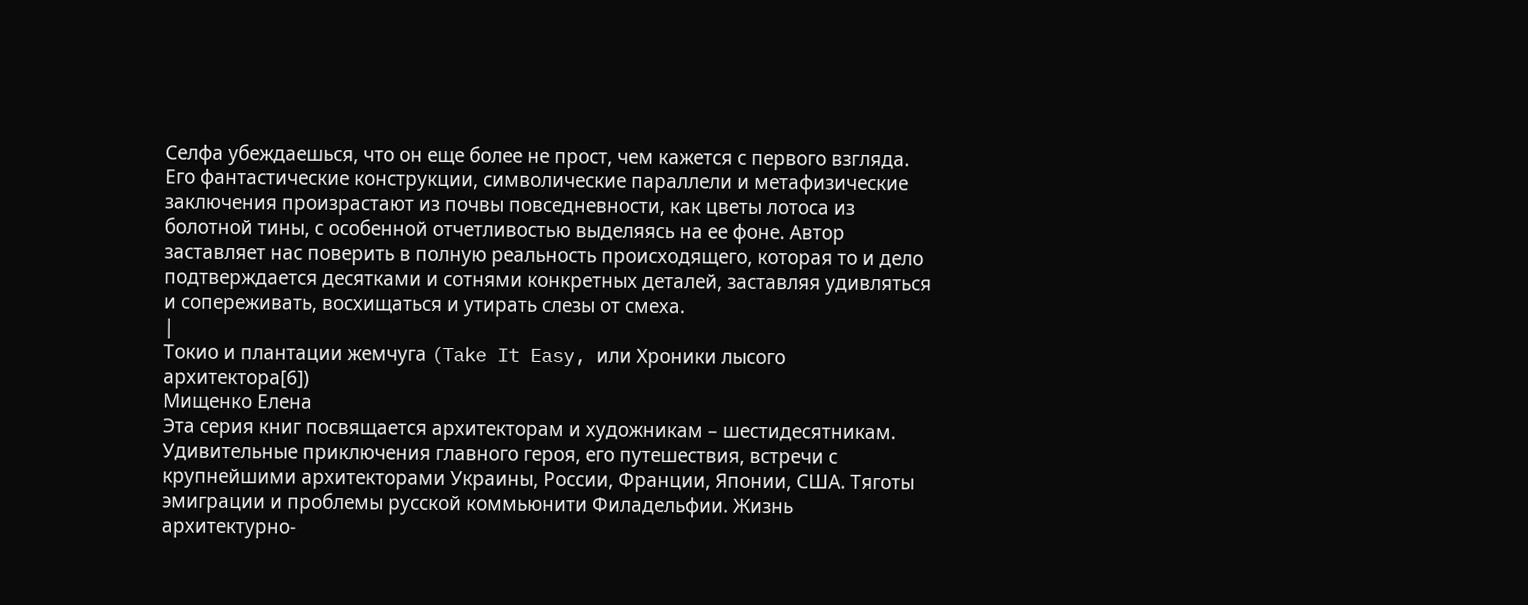Селфа убеждаешься, что он еще более не прост, чем кажется с первого взгляда. Его фантастические конструкции, символические параллели и метафизические заключения произрастают из почвы повседневности, как цветы лотоса из болотной тины, с особенной отчетливостью выделяясь на ее фоне. Автор заставляет нас поверить в полную реальность происходящего, которая то и дело подтверждается десятками и сотнями конкретных деталей, заставляя удивляться и сопереживать, восхищаться и утирать слезы от смеха.
|
Токио и плантации жемчуга (Take It Easy, или Хроники лысого архитектора[6])
Мищенко Елена
Эта серия книг посвящается архитекторам и художникам – шестидесятникам. Удивительные приключения главного героя, его путешествия, встречи с крупнейшими архитекторами Украины, России, Франции, Японии, США. Тяготы эмиграции и проблемы русской коммьюнити Филадельфии. Жизнь архитектурно-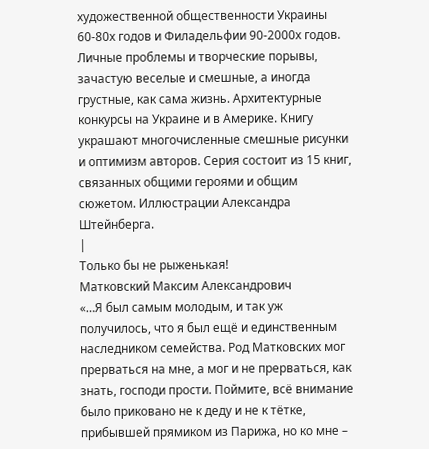художественной общественности Украины 60-80х годов и Филадельфии 90-2000х годов. Личные проблемы и творческие порывы, зачастую веселые и смешные, а иногда грустные, как сама жизнь. Архитектурные конкурсы на Украине и в Америке. Книгу украшают многочисленные смешные рисунки и оптимизм авторов. Серия состоит из 15 книг, связанных общими героями и общим сюжетом. Иллюстрации Александра Штейнберга.
|
Только бы не рыженькая!
Матковский Максим Александрович
«…Я был самым молодым, и так уж получилось, что я был ещё и единственным наследником семейства. Род Матковских мог прерваться на мне, а мог и не прерваться, как знать, господи прости. Поймите, всё внимание было приковано не к деду и не к тётке, прибывшей прямиком из Парижа, но ко мне –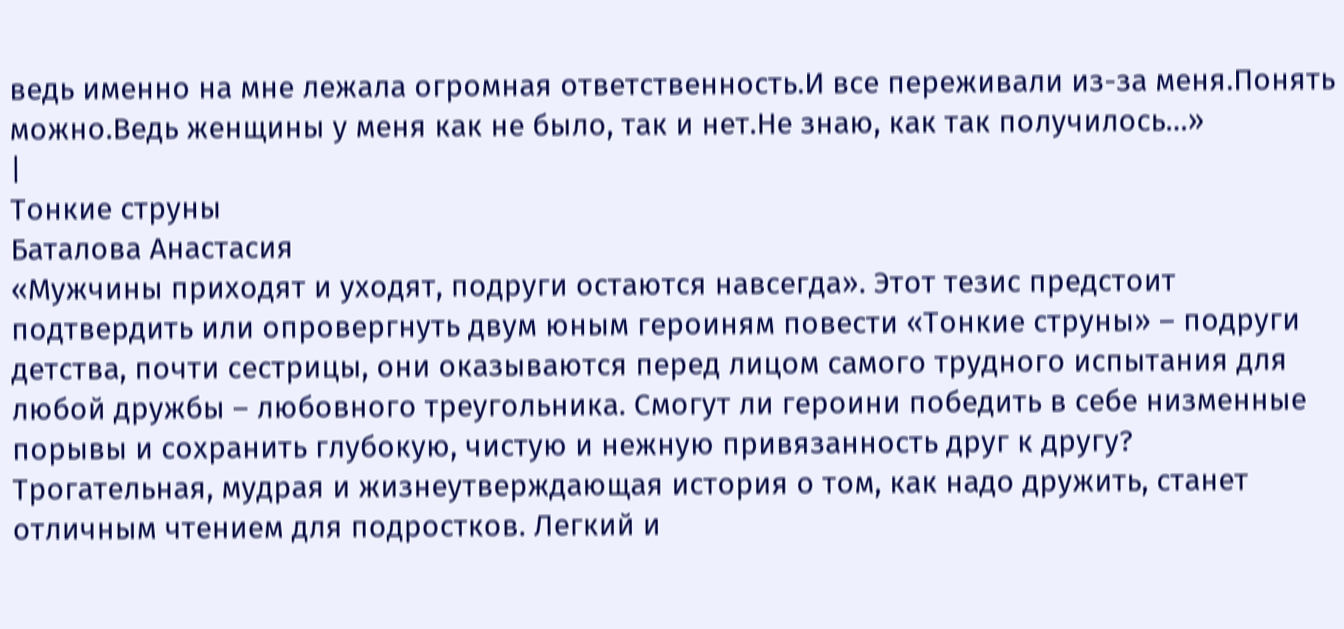ведь именно на мне лежала огромная ответственность.И все переживали из-за меня.Понять можно.Ведь женщины у меня как не было, так и нет.Не знаю, как так получилось…»
|
Тонкие струны
Баталова Анастасия
«Мужчины приходят и уходят, подруги остаются навсегда». Этот тезис предстоит подтвердить или опровергнуть двум юным героиням повести «Тонкие струны» – подруги детства, почти сестрицы, они оказываются перед лицом самого трудного испытания для любой дружбы – любовного треугольника. Смогут ли героини победить в себе низменные порывы и сохранить глубокую, чистую и нежную привязанность друг к другу? Трогательная, мудрая и жизнеутверждающая история о том, как надо дружить, станет отличным чтением для подростков. Легкий и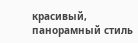красивый, панорамный стиль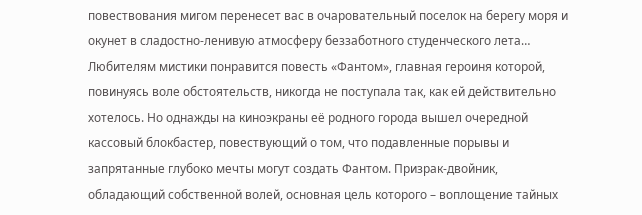повествования мигом перенесет вас в очаровательный поселок на берегу моря и окунет в сладостно-ленивую атмосферу беззаботного студенческого лета… Любителям мистики понравится повесть «Фантом», главная героиня которой, повинуясь воле обстоятельств, никогда не поступала так, как ей действительно хотелось. Но однажды на киноэкраны её родного города вышел очередной кассовый блокбастер, повествующий о том, что подавленные порывы и запрятанные глубоко мечты могут создать Фантом. Призрак-двойник, обладающий собственной волей, основная цель которого – воплощение тайных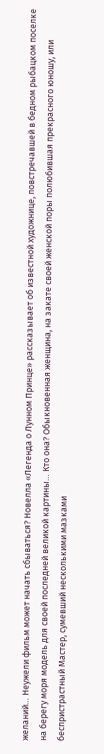желаний… Неужели фильм может начать сбываться? Новелла «Легенда о Лунном Принце» рассказывает об известной художнице, повстречавшей в бедном рыбацком поселке на берегу моря модель для своей последней великой картины… Кто она? Обыкновенная женщина, на закате своей женской поры полюбившая прекрасного юношу, или беспристрастный Мастер, сумевший несколькими мазками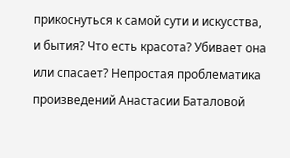прикоснуться к самой сути и искусства, и бытия? Что есть красота? Убивает она или спасает? Непростая проблематика произведений Анастасии Баталовой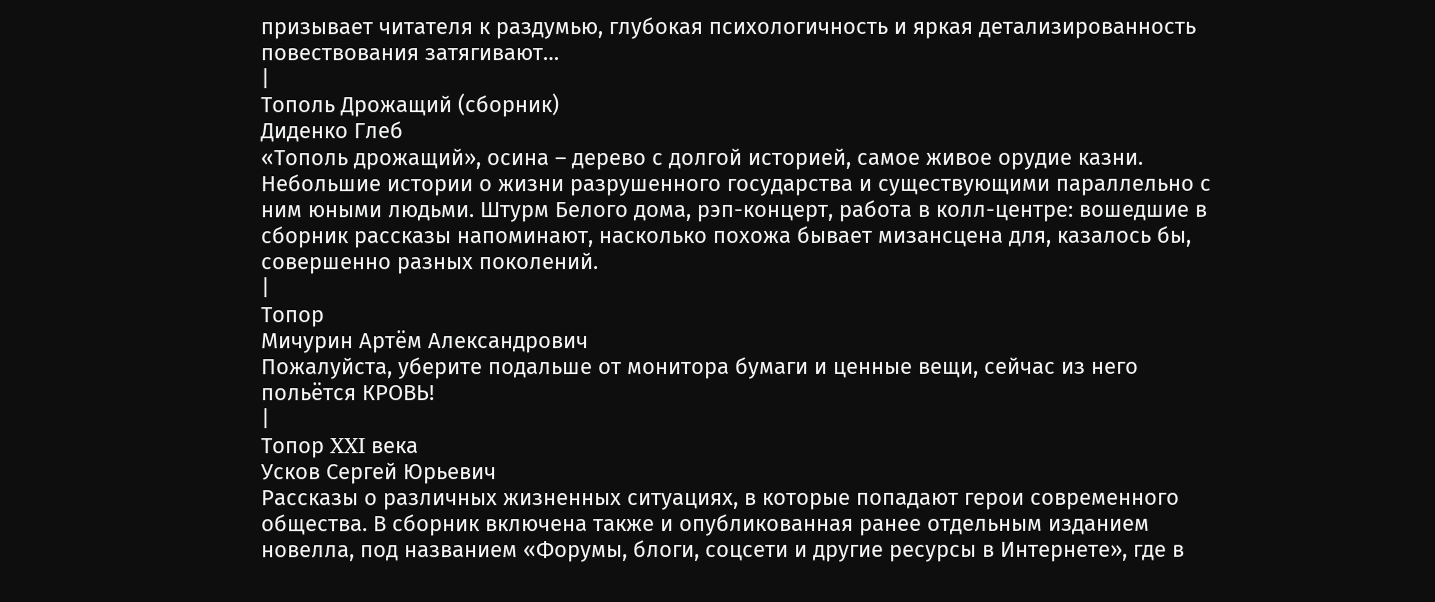призывает читателя к раздумью, глубокая психологичность и яркая детализированность повествования затягивают…
|
Тополь Дрожащий (сборник)
Диденко Глеб
«Тополь дрожащий», осина – дерево с долгой историей, самое живое орудие казни. Небольшие истории о жизни разрушенного государства и существующими параллельно с ним юными людьми. Штурм Белого дома, рэп-концерт, работа в колл-центре: вошедшие в сборник рассказы напоминают, насколько похожа бывает мизансцена для, казалось бы, совершенно разных поколений.
|
Топор
Мичурин Артём Александрович
Пожалуйста, уберите подальше от монитора бумаги и ценные вещи, сейчас из него польётся КРОВЬ!
|
Топор XXI века
Усков Сергей Юрьевич
Рассказы о различных жизненных ситуациях, в которые попадают герои современного общества. В сборник включена также и опубликованная ранее отдельным изданием новелла, под названием «Форумы, блоги, соцсети и другие ресурсы в Интернете», где в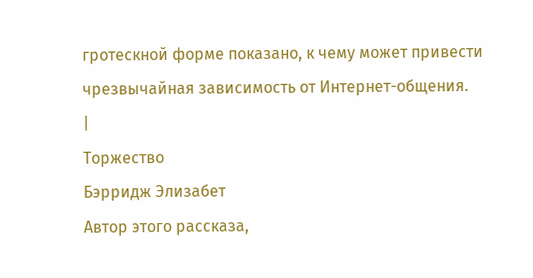гротескной форме показано, к чему может привести чрезвычайная зависимость от Интернет-общения.
|
Торжество
Бэрридж Элизабет
Автор этого рассказа,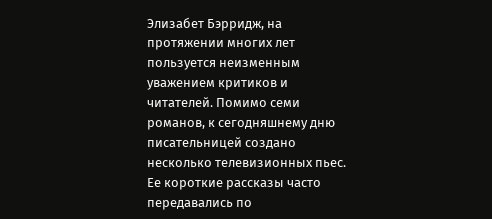Элизабет Бэрридж, на протяжении многих лет пользуется неизменным уважением критиков и читателей. Помимо семи романов, к сегодняшнему дню писательницей создано несколько телевизионных пьес. Ее короткие рассказы часто передавались по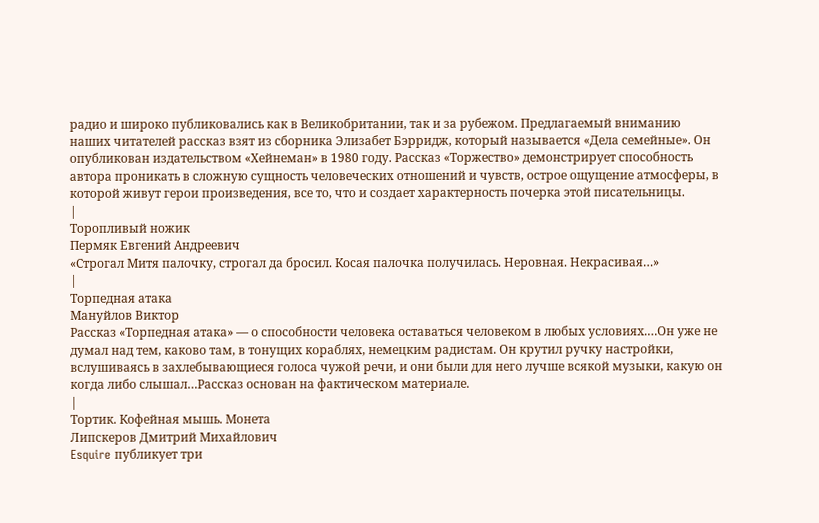радио и широко публиковались как в Великобритании, так и за рубежом. Предлагаемый вниманию наших читателей рассказ взят из сборника Элизабет Бэрридж, который называется «Дела семейные». Он опубликован издательством «Хейнеман» в 1980 году. Рассказ «Торжество» демонстрирует способность автора проникать в сложную сущность человеческих отношений и чувств, острое ощущение атмосферы, в которой живут герои произведения, все то, что и создает характерность почерка этой писательницы.
|
Торопливый ножик
Пермяк Евгений Андреевич
«Строгал Митя палочку, строгал да бросил. Косая палочка получилась. Неровная. Некрасивая…»
|
Торпедная атака
Мануйлов Виктор
Рассказ «Торпедная атака» — о способности человека оставаться человеком в любых условиях.…Он уже не думал над тем, каково там, в тонущих кораблях, немецким радистам. Он крутил ручку настройки, вслушиваясь в захлебывающиеся голоса чужой речи, и они были для него лучше всякой музыки, какую он когда либо слышал…Рассказ основан на фактическом материале.
|
Тортик. Кофейная мышь. Монета
Липскеров Дмитрий Михайлович
Esquire публикует три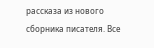рассказа из нового сборника писателя. Все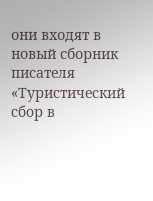они входят в новый сборник писателя «Туристический сбор в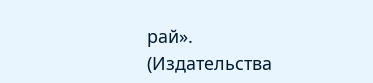рай». (Издательства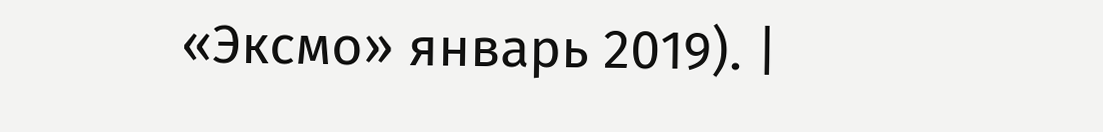«Эксмо» январь 2019). |